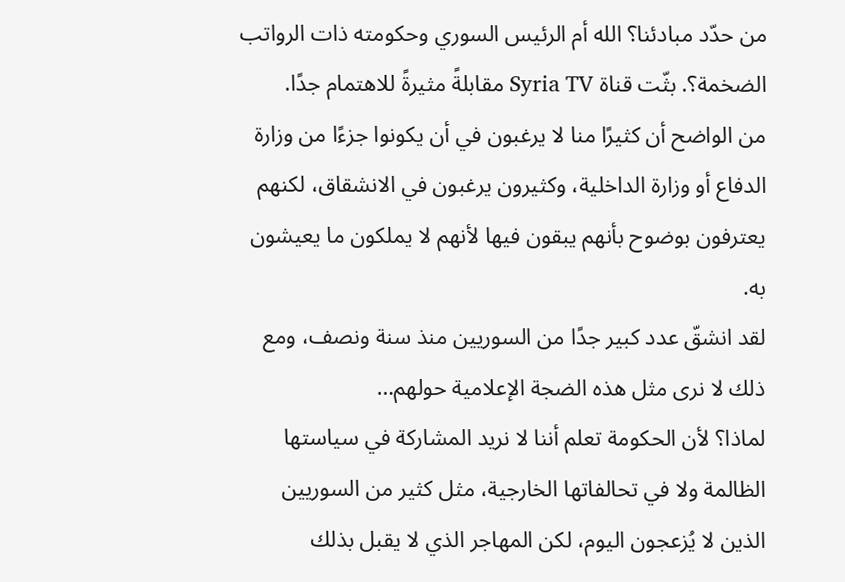من حدّد مبادئنا؟ الله أم الرئيس السوري وحكومته ذات الرواتب الضخمة؟. بثّت قناة Syria TV مقابلةً مثيرةً للاهتمام جدًا.
من الواضح أن كثيرًا منا لا يرغبون في أن يكونوا جزءًا من وزارة الدفاع أو وزارة الداخلية، وكثيرون يرغبون في الانشقاق، لكنهم يعترفون بوضوح بأنهم يبقون فيها لأنهم لا يملكون ما يعيشون به.
لقد انشقّ عدد كبير جدًا من السوريين منذ سنة ونصف، ومع ذلك لا نرى مثل هذه الضجة الإعلامية حولهم…
لماذا؟ لأن الحكومة تعلم أننا لا نريد المشاركة في سياستها الظالمة ولا في تحالفاتها الخارجية، مثل كثير من السوريين الذين لا يُزعجون اليوم، لكن المهاجر الذي لا يقبل بذلك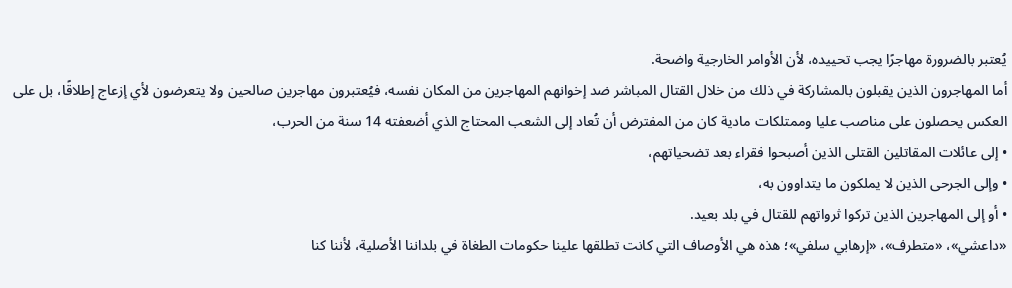يُعتبر بالضرورة مهاجرًا يجب تحييده، لأن الأوامر الخارجية واضحة.
أما المهاجرون الذين يقبلون بالمشاركة في ذلك من خلال القتال المباشر ضد إخوانهم المهاجرين من المكان نفسه، فيُعتبرون مهاجرين صالحين ولا يتعرضون لأي إزعاج إطلاقًا، بل على العكس يحصلون على مناصب عليا وممتلكات مادية كان من المفترض أن تُعاد إلى الشعب المحتاج الذي أضعفته 14 سنة من الحرب،
• إلى عائلات المقاتلين القتلى الذين أصبحوا فقراء بعد تضحياتهم،
• وإلى الجرحى الذين لا يملكون ما يتداوون به،
• أو إلى المهاجرين الذين تركوا ثرواتهم للقتال في بلد بعيد.
«داعشي»، «متطرف»، «إرهابي سلفي»؛ هذه هي الأوصاف التي كانت تطلقها علينا حكومات الطغاة في بلداننا الأصلية، لأننا كنا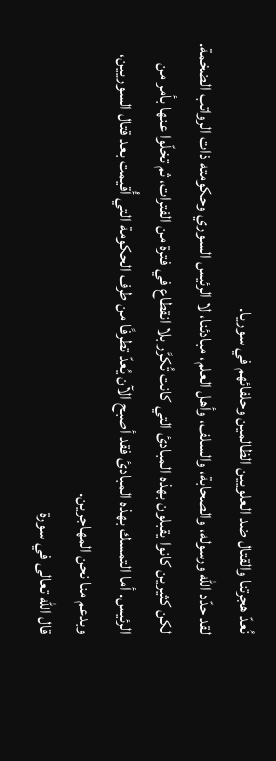نُعدّ هجرتنا والقتال ضد العلويين الظالمين وحلفائهم في سوريا.
لقد حدّد الله ورسوله، والصحابة، والسلف، وأهل العلم، مبادئنا، لا الرئيس السوري وحكومته ذات الرواتب الضخمة. لكن كثيرين كانوا يقبلون بهذه المبادئ التي كانت تُكرَّر بلا انقطاع في فترة من الفترات، ثم تخلّوا عنها بأمر من الرئيس. أما التمسك بهذه المبادئ فقد أصبح الآن يُعدّ تطرفًا من طرف الحكومة التي أُقيمت بعد قتال السوريين، وبدعم منا نحن المهاجرين.
قال الله تعالى في سورة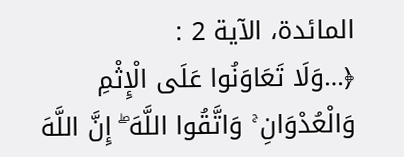المائدة، الآية 2 :
﴿…وَلَا تَعَاوَنُوا عَلَى الْإِثْمِ وَالْعُدْوَانِ ۚ وَاتَّقُوا اللَّهَ ۖ إِنَّ اللَّهَ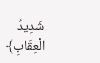شَدِيدُ الْعِقَابِ﴾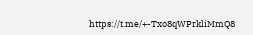https://t.me/+-Txo8qWPrkliMmQ8